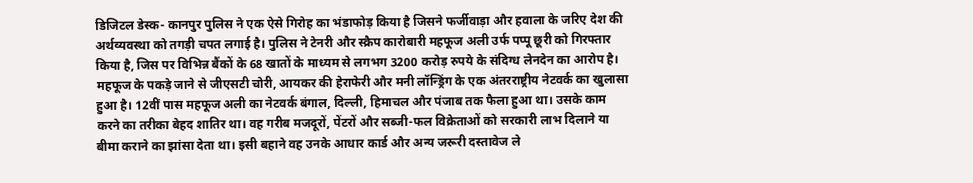डिजिटल डेस्क- कानपुर पुलिस ने एक ऐसे गिरोह का भंडाफोड़ किया है जिसने फर्जीवाड़ा और हवाला के जरिए देश की अर्थव्यवस्था को तगड़ी चपत लगाई है। पुलिस ने टेनरी और स्क्रैप कारोबारी महफूज अली उर्फ पप्पू छूरी को गिरफ्तार किया है, जिस पर विभिन्न बैंकों के 68 खातों के माध्यम से लगभग 3200 करोड़ रुपये के संदिग्ध लेनदेन का आरोप है। महफूज के पकड़े जाने से जीएसटी चोरी, आयकर की हेराफेरी और मनी लॉन्ड्रिंग के एक अंतरराष्ट्रीय नेटवर्क का खुलासा हुआ है। 12वीं पास महफूज अली का नेटवर्क बंगाल, दिल्ली, हिमाचल और पंजाब तक फैला हुआ था। उसके काम करने का तरीका बेहद शातिर था। वह गरीब मजदूरों, पेंटरों और सब्जी-फल विक्रेताओं को सरकारी लाभ दिलाने या बीमा कराने का झांसा देता था। इसी बहाने वह उनके आधार कार्ड और अन्य जरूरी दस्तावेज ले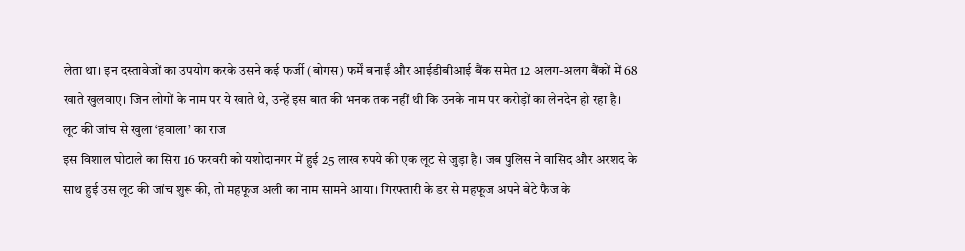लेता था। इन दस्तावेजों का उपयोग करके उसने कई फर्जी (बोगस) फर्में बनाईं और आईडीबीआई बैंक समेत 12 अलग-अलग बैंकों में 68 खाते खुलवाए। जिन लोगों के नाम पर ये खाते थे, उन्हें इस बात की भनक तक नहीं थी कि उनके नाम पर करोड़ों का लेनदेन हो रहा है।
लूट की जांच से खुला ‘हवाला’ का राज
इस विशाल घोटाले का सिरा 16 फरवरी को यशोदानगर में हुई 25 लाख रुपये की एक लूट से जुड़ा है। जब पुलिस ने वासिद और अरशद के साथ हुई उस लूट की जांच शुरू की, तो महफूज अली का नाम सामने आया। गिरफ्तारी के डर से महफूज अपने बेटे फैज के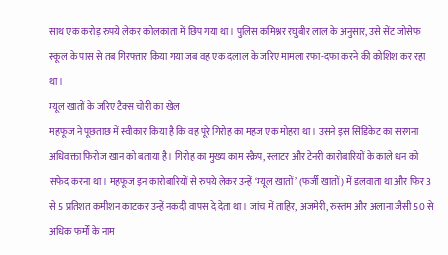साथ एक करोड़ रुपये लेकर कोलकाता में छिप गया था। पुलिस कमिश्नर रघुबीर लाल के अनुसार, उसे सेंट जोसेफ स्कूल के पास से तब गिरफ्तार किया गया जब वह एक दलाल के जरिए मामला रफा-दफा करने की कोशिश कर रहा था।
म्यूल खातों के जरिए टैक्स चोरी का खेल
महफूज ने पूछताछ में स्वीकार किया है कि वह पूरे गिरोह का महज एक मोहरा था। उसने इस सिंडिकेट का सरगना अधिवक्ता फिरोज खान को बताया है। गिरोह का मुख्य काम स्क्रैप, स्लाटर और टेनरी कारोबारियों के काले धन को सफेद करना था। महफूज इन कारोबारियों से रुपये लेकर उन्हें ‘म्यूल खातों’ (फर्जी खातों) में डलवाता था और फिर 3 से 5 प्रतिशत कमीशन काटकर उन्हें नकदी वापस दे देता था। जांच में ताहिर, अजमेरी, रुस्तम और अलाना जैसी 50 से अधिक फर्मों के नाम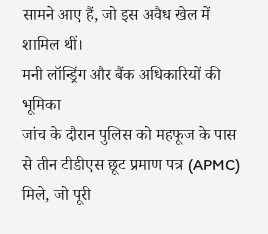सामने आए हैं, जो इस अवैध खेल में शामिल थीं।
मनी लॉन्ड्रिंग और बैंक अधिकारियों की भूमिका
जांच के दौरान पुलिस को महफूज के पास से तीन टीडीएस छूट प्रमाण पत्र (APMC) मिले, जो पूरी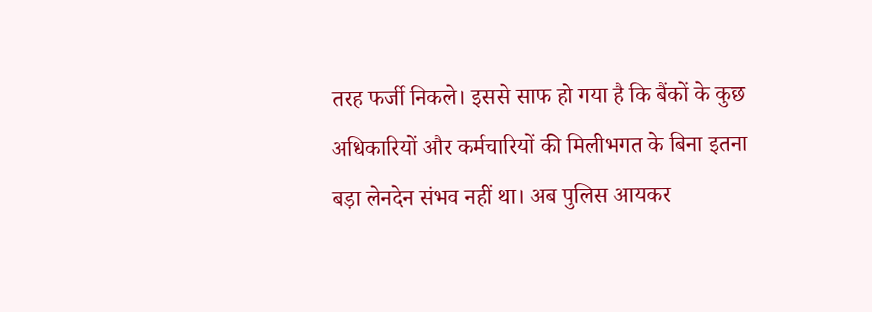तरह फर्जी निकले। इससे साफ हो गया है कि बैंकों के कुछ अधिकारियों और कर्मचारियों की मिलीभगत के बिना इतना बड़ा लेनदेन संभव नहीं था। अब पुलिस आयकर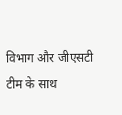विभाग और जीएसटी टीम के साथ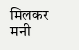मिलकर मनी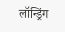लॉन्ड्रिंग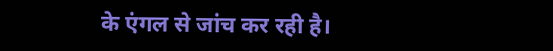के एंगल से जांच कर रही है।